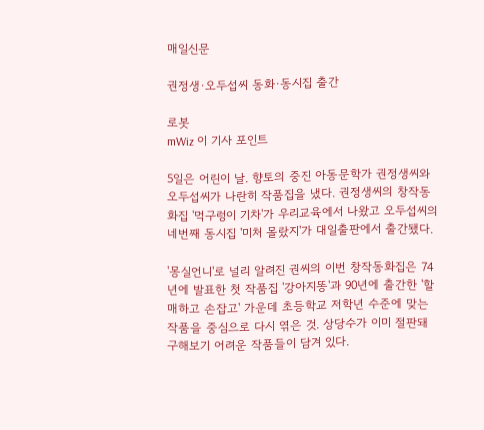매일신문

권정생·오두섭씨 동화·동시집 출간

로봇
mWiz 이 기사 포인트

5일은 어린이 날. 향토의 중진 아동문학가 권정생씨와 오두섭씨가 나란히 작품집을 냈다. 권정생씨의 창작동화집 '먹구렁이 기차'가 우리교육에서 나왔고 오두섭씨의 네번째 동시집 '미처 몰랐지'가 대일출판에서 출간됐다.

'몽실언니'로 널리 알려진 권씨의 이번 창작동화집은 74년에 발표한 첫 작품집 '강아지똥'과 90년에 출간한 '할매하고 손잡고' 가운데 초등학교 저학년 수준에 맞는 작품을 중심으로 다시 엮은 것. 상당수가 이미 절판돼 구해보기 어려운 작품들이 담겨 있다.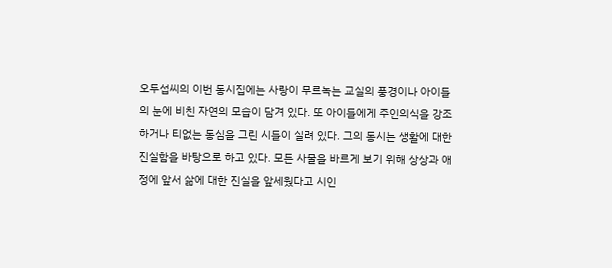오두섭씨의 이번 동시집에는 사랑이 무르녹는 교실의 풍경이나 아이들의 눈에 비친 자연의 모습이 담겨 있다. 또 아이들에게 주인의식을 강조하거나 티없는 동심을 그린 시들이 실려 있다. 그의 동시는 생활에 대한 진실함을 바탕으로 하고 있다. 모든 사물을 바르게 보기 위해 상상과 애정에 앞서 삶에 대한 진실을 앞세웠다고 시인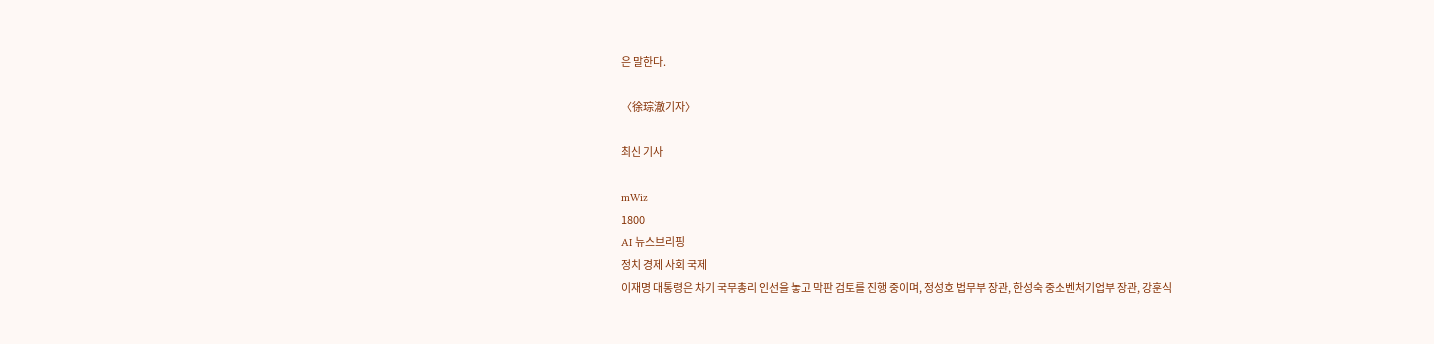은 말한다.

〈徐琮澈기자〉

최신 기사

mWiz
1800
AI 뉴스브리핑
정치 경제 사회 국제
이재명 대통령은 차기 국무총리 인선을 놓고 막판 검토를 진행 중이며, 정성호 법무부 장관, 한성숙 중소벤처기업부 장관, 강훈식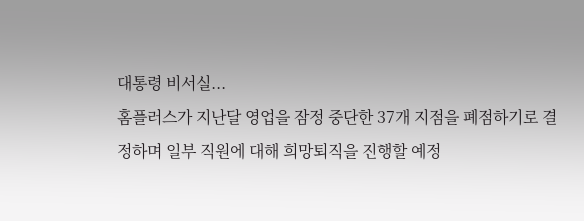대통령 비서실...
홈플러스가 지난달 영업을 잠정 중단한 37개 지점을 폐점하기로 결정하며 일부 직원에 대해 희망퇴직을 진행할 예정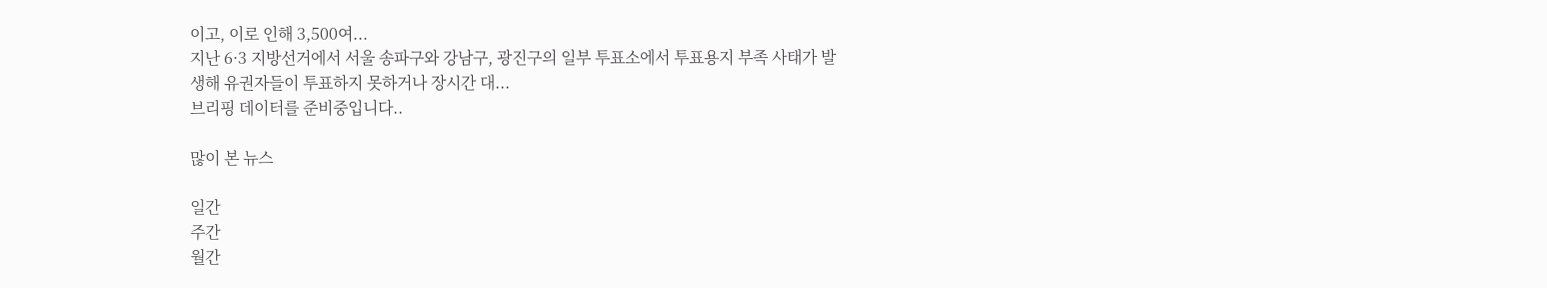이고, 이로 인해 3,500여...
지난 6·3 지방선거에서 서울 송파구와 강남구, 광진구의 일부 투표소에서 투표용지 부족 사태가 발생해 유권자들이 투표하지 못하거나 장시간 대...
브리핑 데이터를 준비중입니다..

많이 본 뉴스

일간
주간
월간